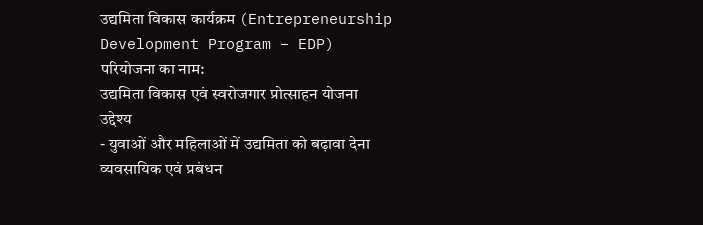उद्यमिता विकास कार्यक्रम (Entrepreneurship Development Program – EDP)
परियोजना का नाम:
उद्यमिता विकास एवं स्वरोजगार प्रोत्साहन योजना
उद्देश्य
- युवाओं और महिलाओं में उद्यमिता को बढ़ावा देना व्यवसायिक एवं प्रबंधन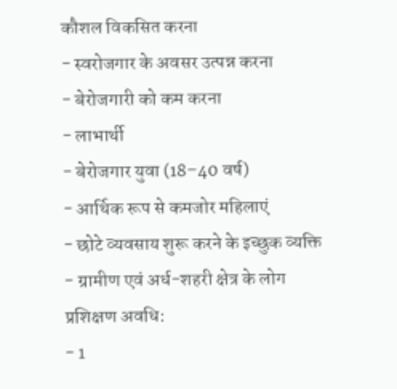कौशल विकसित करना
- स्वरोजगार के अवसर उत्पन्न करना
- बेरोजगारी को कम करना
- लाभार्थी
- बेरोजगार युवा (18–40 वर्ष)
- आर्थिक रूप से कमजोर महिलाएं
- छोटे व्यवसाय शुरू करने के इच्छुक व्यक्ति
- ग्रामीण एवं अर्ध-शहरी क्षेत्र के लोग
प्रशिक्षण अवधि:
- 1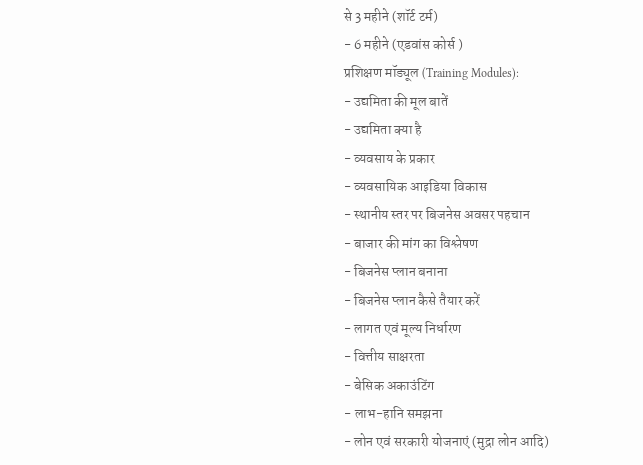से 3 महीने (शॉर्ट टर्म)
- 6 महीने (एडवांस कोर्स )
प्रशिक्षण मॉड्यूल (Training Modules):
- उद्यमिता की मूल बातें
- उद्यमिता क्या है
- व्यवसाय के प्रकार
- व्यवसायिक आइडिया विकास
- स्थानीय स्तर पर बिजनेस अवसर पहचान
- बाजार की मांग का विश्लेषण
- बिजनेस प्लान बनाना
- बिजनेस प्लान कैसे तैयार करें
- लागत एवं मूल्य निर्धारण
- वित्तीय साक्षरता
- बेसिक अकाउंटिंग
- लाभ-हानि समझना
- लोन एवं सरकारी योजनाएं (मुद्रा लोन आदि)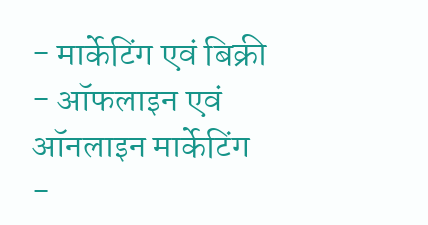- मार्केटिंग एवं बिक्री
- ऑफलाइन एवं ऑनलाइन मार्केटिंग
-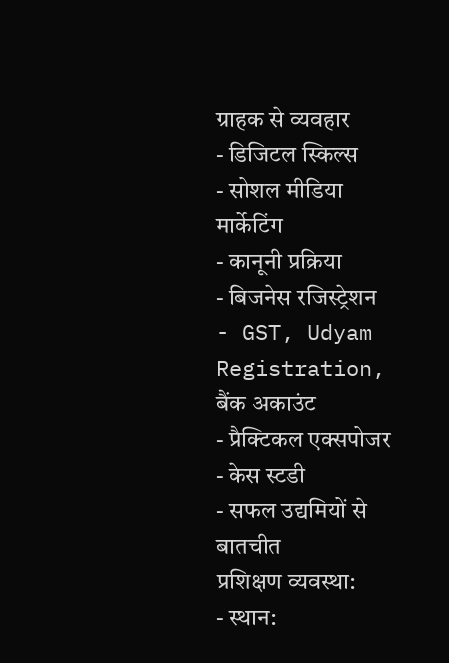ग्राहक से व्यवहार
- डिजिटल स्किल्स
- सोशल मीडिया मार्केटिंग
- कानूनी प्रक्रिया
- बिजनेस रजिस्ट्रेशन
- GST, Udyam Registration, बैंक अकाउंट
- प्रैक्टिकल एक्सपोजर
- केस स्टडी
- सफल उद्यमियों से बातचीत
प्रशिक्षण व्यवस्था:
- स्थान: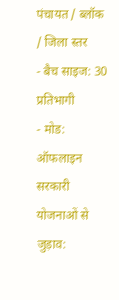पंचायत / ब्लॉक / जिला स्तर
- बैच साइज: 30 प्रतिभागी
- मोड: ऑफलाइन
सरकारी योजनाओं से जुड़ाव: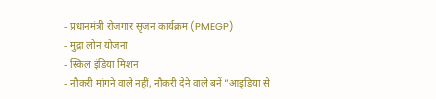- प्रधानमंत्री रोजगार सृजन कार्यक्रम (PMEGP)
- मुद्रा लोन योजना
- स्किल इंडिया मिशन
- नौकरी मांगने वाले नहीं, नौकरी देने वाले बनें ”आइडिया से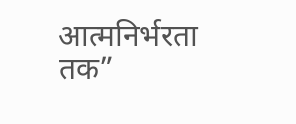आत्मनिर्भरता तक”